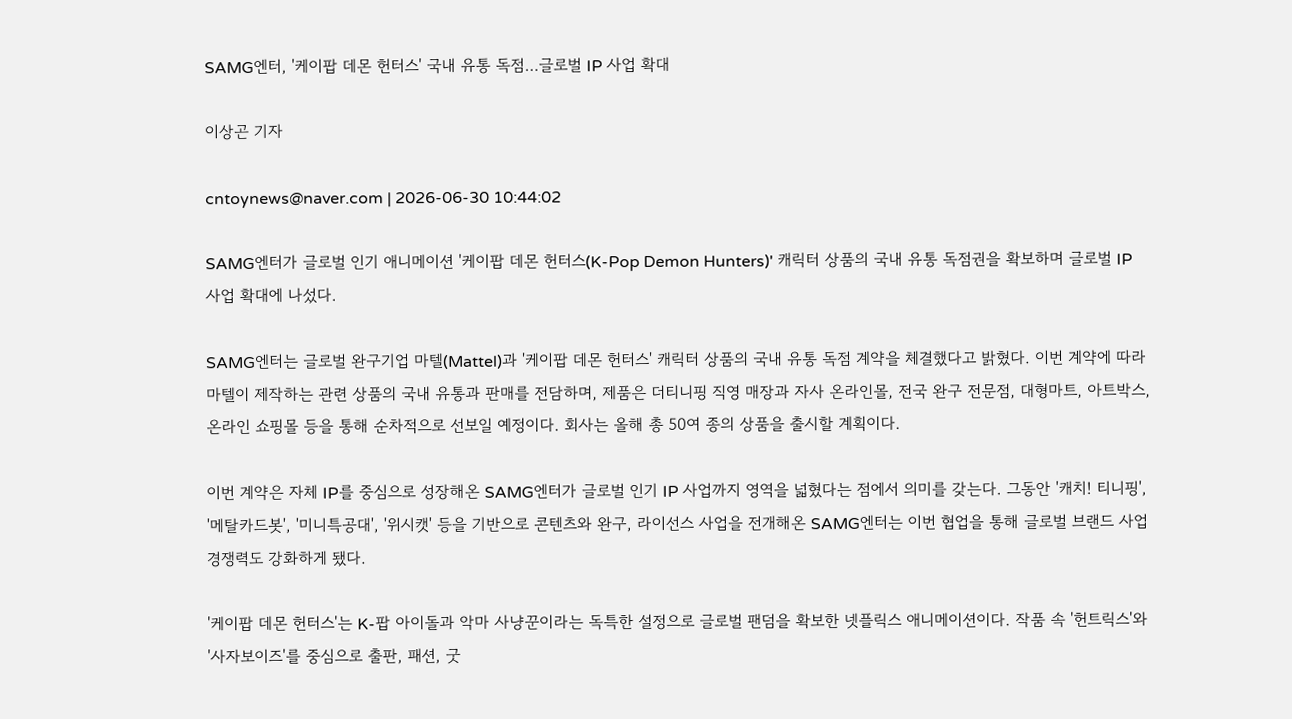SAMG엔터, '케이팝 데몬 헌터스' 국내 유통 독점…글로벌 IP 사업 확대

이상곤 기자

cntoynews@naver.com | 2026-06-30 10:44:02

SAMG엔터가 글로벌 인기 애니메이션 '케이팝 데몬 헌터스(K-Pop Demon Hunters)' 캐릭터 상품의 국내 유통 독점권을 확보하며 글로벌 IP 사업 확대에 나섰다.

SAMG엔터는 글로벌 완구기업 마텔(Mattel)과 '케이팝 데몬 헌터스' 캐릭터 상품의 국내 유통 독점 계약을 체결했다고 밝혔다. 이번 계약에 따라 마텔이 제작하는 관련 상품의 국내 유통과 판매를 전담하며, 제품은 더티니핑 직영 매장과 자사 온라인몰, 전국 완구 전문점, 대형마트, 아트박스, 온라인 쇼핑몰 등을 통해 순차적으로 선보일 예정이다. 회사는 올해 총 50여 종의 상품을 출시할 계획이다.

이번 계약은 자체 IP를 중심으로 성장해온 SAMG엔터가 글로벌 인기 IP 사업까지 영역을 넓혔다는 점에서 의미를 갖는다. 그동안 '캐치! 티니핑', '메탈카드봇', '미니특공대', '위시캣' 등을 기반으로 콘텐츠와 완구, 라이선스 사업을 전개해온 SAMG엔터는 이번 협업을 통해 글로벌 브랜드 사업 경쟁력도 강화하게 됐다.

'케이팝 데몬 헌터스'는 K-팝 아이돌과 악마 사냥꾼이라는 독특한 설정으로 글로벌 팬덤을 확보한 넷플릭스 애니메이션이다. 작품 속 '헌트릭스'와 '사자보이즈'를 중심으로 출판, 패션, 굿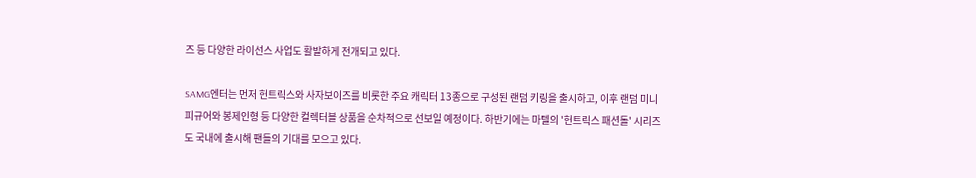즈 등 다양한 라이선스 사업도 활발하게 전개되고 있다.

SAMG엔터는 먼저 헌트릭스와 사자보이즈를 비롯한 주요 캐릭터 13종으로 구성된 랜덤 키링을 출시하고, 이후 랜덤 미니 피규어와 봉제인형 등 다양한 컬렉터블 상품을 순차적으로 선보일 예정이다. 하반기에는 마텔의 '헌트릭스 패션돌' 시리즈도 국내에 출시해 팬들의 기대를 모으고 있다.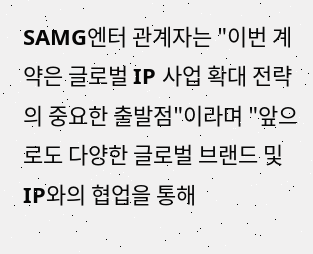SAMG엔터 관계자는 "이번 계약은 글로벌 IP 사업 확대 전략의 중요한 출발점"이라며 "앞으로도 다양한 글로벌 브랜드 및 IP와의 협업을 통해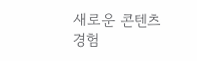새로운 콘텐츠 경험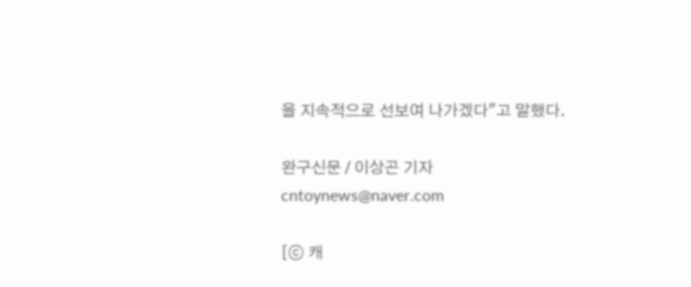을 지속적으로 선보여 나가겠다"고 말했다.

완구신문 / 이상곤 기자 cntoynews@naver.com

[ⓒ 캐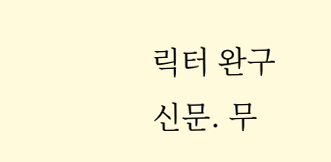릭터 완구신문. 무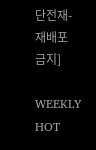단전재-재배포 금지]

WEEKLY HOT